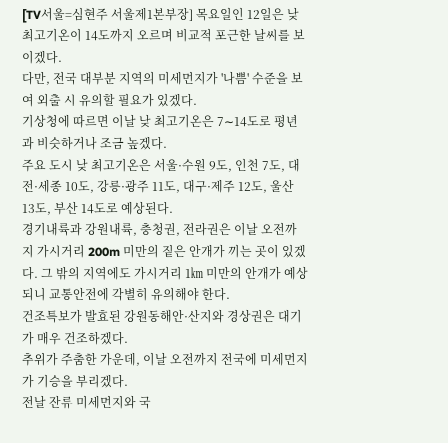[TV서울=심현주 서울제1본부장] 목요일인 12일은 낮 최고기온이 14도까지 오르며 비교적 포근한 날씨를 보이겠다.
다만, 전국 대부분 지역의 미세먼지가 '나쁨' 수준을 보여 외출 시 유의할 필요가 있겠다.
기상청에 따르면 이날 낮 최고기온은 7∼14도로 평년과 비슷하거나 조금 높겠다.
주요 도시 낮 최고기온은 서울·수원 9도, 인천 7도, 대전·세종 10도, 강릉·광주 11도, 대구·제주 12도, 울산 13도, 부산 14도로 예상된다.
경기내륙과 강원내륙, 충청권, 전라권은 이날 오전까지 가시거리 200m 미만의 짙은 안개가 끼는 곳이 있겠다. 그 밖의 지역에도 가시거리 1㎞ 미만의 안개가 예상되니 교통안전에 각별히 유의해야 한다.
건조특보가 발효된 강원동해안·산지와 경상권은 대기가 매우 건조하겠다.
추위가 주춤한 가운데, 이날 오전까지 전국에 미세먼지가 기승을 부리겠다.
전날 잔류 미세먼지와 국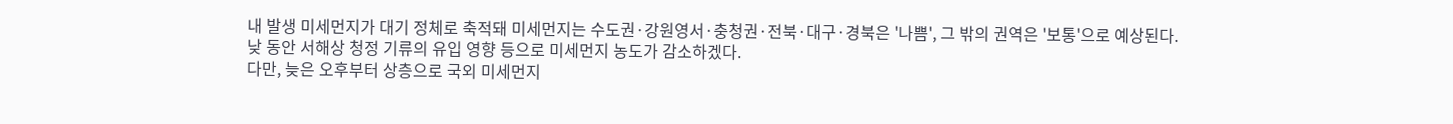내 발생 미세먼지가 대기 정체로 축적돼 미세먼지는 수도권·강원영서·충청권·전북·대구·경북은 '나쁨', 그 밖의 권역은 '보통'으로 예상된다.
낮 동안 서해상 청정 기류의 유입 영향 등으로 미세먼지 농도가 감소하겠다.
다만, 늦은 오후부터 상층으로 국외 미세먼지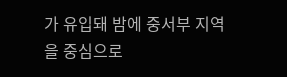가 유입돼 밤에 중서부 지역을 중심으로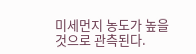미세먼지 농도가 높을 것으로 관측된다.